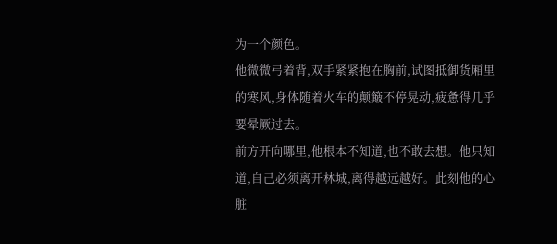为一个颜色。
他微微弓着背,双手紧紧抱在胸前,试图抵御货厢里的寒风,身体随着火车的颠簸不停晃动,疲惫得几乎要晕厥过去。
前方开向哪里,他根本不知道,也不敢去想。他只知道,自己必须离开林城,离得越远越好。此刻他的心脏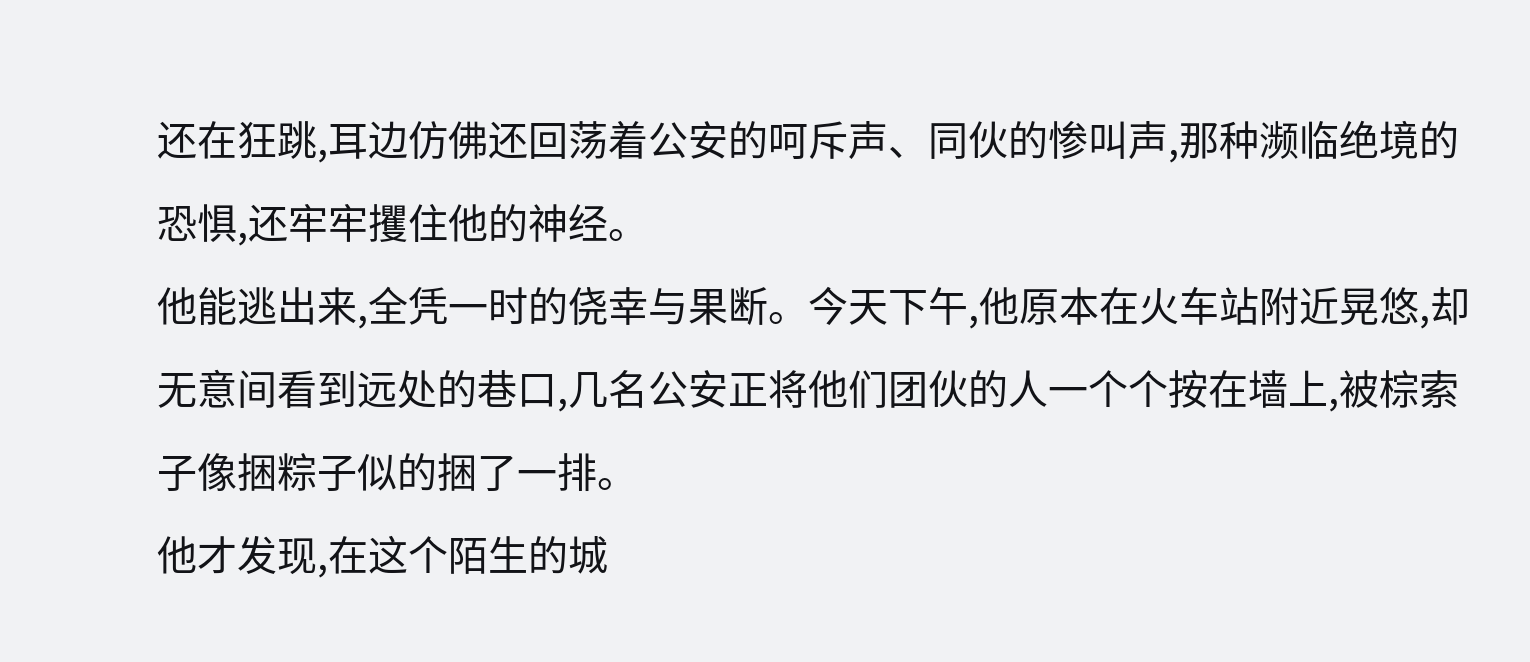还在狂跳,耳边仿佛还回荡着公安的呵斥声、同伙的惨叫声,那种濒临绝境的恐惧,还牢牢攫住他的神经。
他能逃出来,全凭一时的侥幸与果断。今天下午,他原本在火车站附近晃悠,却无意间看到远处的巷口,几名公安正将他们团伙的人一个个按在墙上,被棕索子像捆粽子似的捆了一排。
他才发现,在这个陌生的城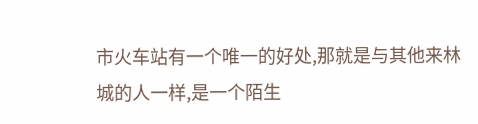市火车站有一个唯一的好处,那就是与其他来林城的人一样,是一个陌生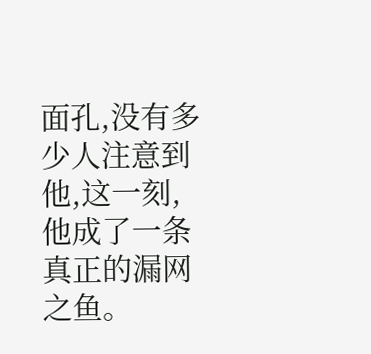面孔,没有多少人注意到他,这一刻,他成了一条真正的漏网之鱼。